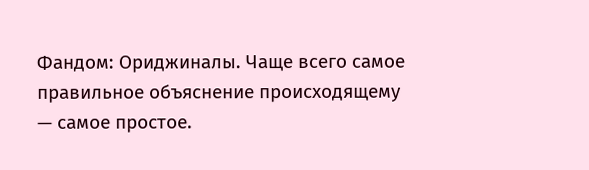Фандом: Ориджиналы. Чаще всего самое правильное объяснение происходящему — самое простое.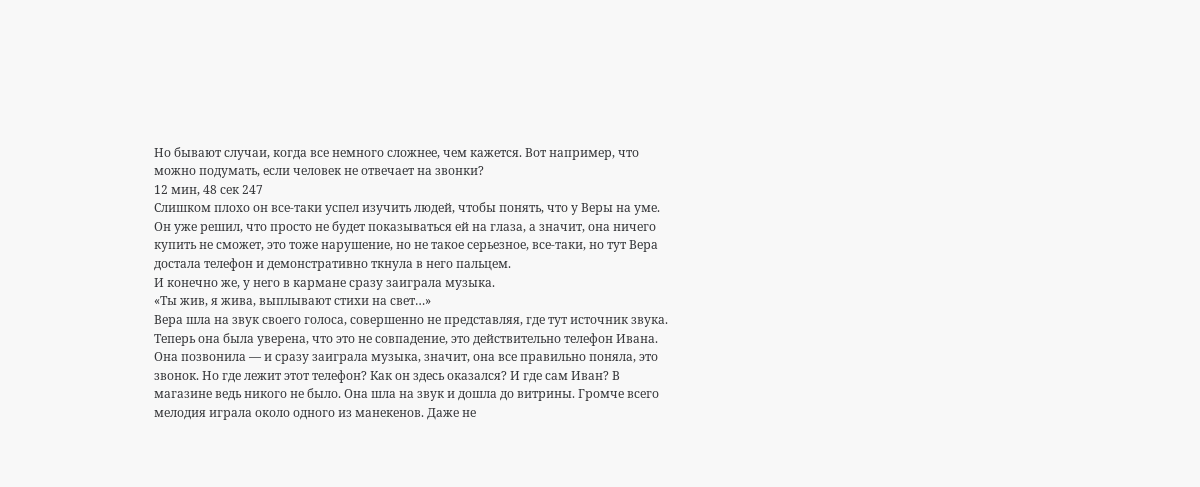Но бывают случаи, когда все немного сложнее, чем кажется. Вот например, что можно подумать, если человек не отвечает на звонки?
12 мин, 48 сек 247
Слишком плохо он все-таки успел изучить людей, чтобы понять, что у Веры на уме.
Он уже решил, что просто не будет показываться ей на глаза, а значит, она ничего купить не сможет, это тоже нарушение, но не такое серьезное, все-таки, но тут Вера достала телефон и демонстративно ткнула в него пальцем.
И конечно же, у него в кармане сразу заиграла музыка.
«Ты жив, я жива, выплывают стихи на свет…»
Вера шла на звук своего голоса, совершенно не представляя, где тут источник звука. Теперь она была уверена, что это не совпадение, это действительно телефон Ивана. Она позвонила — и сразу заиграла музыка, значит, она все правильно поняла, это звонок. Но где лежит этот телефон? Как он здесь оказался? И где сам Иван? В магазине ведь никого не было. Она шла на звук и дошла до витрины. Громче всего мелодия играла около одного из манекенов. Даже не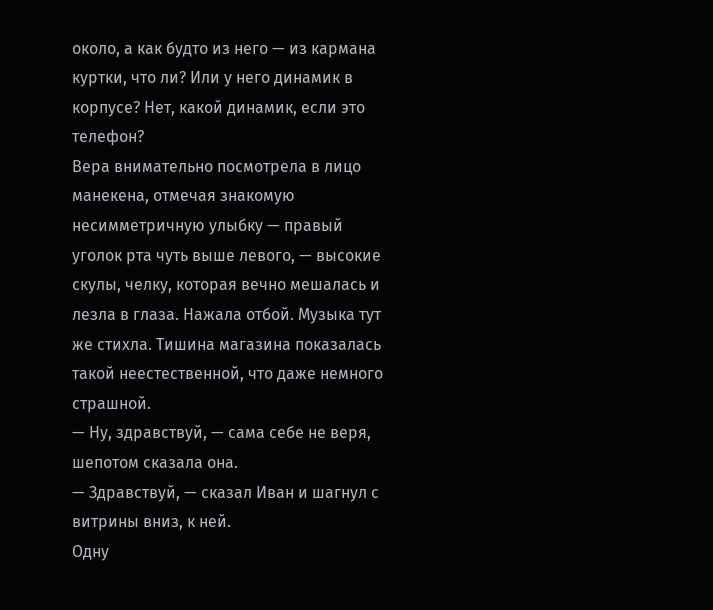около, а как будто из него — из кармана куртки, что ли? Или у него динамик в корпусе? Нет, какой динамик, если это телефон?
Вера внимательно посмотрела в лицо манекена, отмечая знакомую несимметричную улыбку — правый уголок рта чуть выше левого, — высокие скулы, челку, которая вечно мешалась и лезла в глаза. Нажала отбой. Музыка тут же стихла. Тишина магазина показалась такой неестественной, что даже немного страшной.
— Ну, здравствуй, — сама себе не веря, шепотом сказала она.
— Здравствуй, — сказал Иван и шагнул с витрины вниз, к ней.
Одну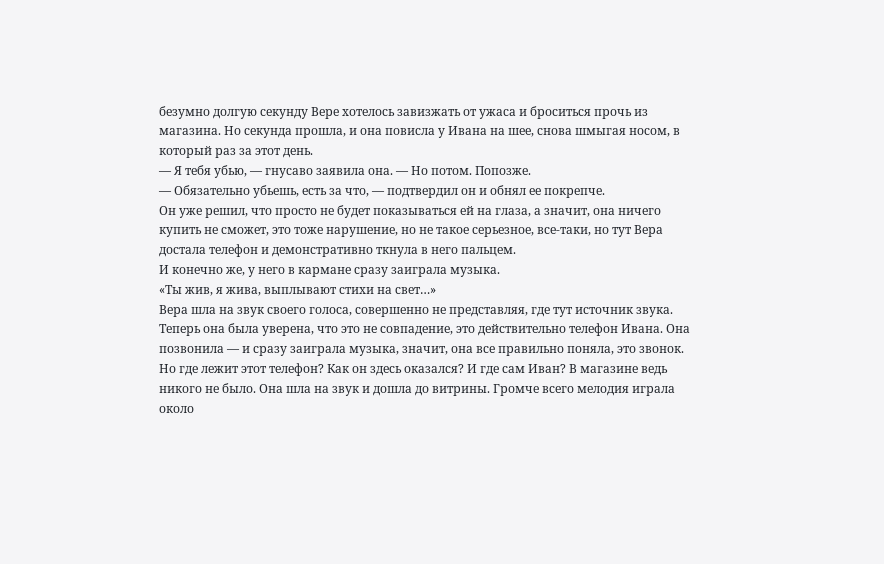безумно долгую секунду Вере хотелось завизжать от ужаса и броситься прочь из магазина. Но секунда прошла, и она повисла у Ивана на шее, снова шмыгая носом, в который раз за этот день.
— Я тебя убью, — гнусаво заявила она. — Но потом. Попозже.
— Обязательно убьешь, есть за что, — подтвердил он и обнял ее покрепче.
Он уже решил, что просто не будет показываться ей на глаза, а значит, она ничего купить не сможет, это тоже нарушение, но не такое серьезное, все-таки, но тут Вера достала телефон и демонстративно ткнула в него пальцем.
И конечно же, у него в кармане сразу заиграла музыка.
«Ты жив, я жива, выплывают стихи на свет…»
Вера шла на звук своего голоса, совершенно не представляя, где тут источник звука. Теперь она была уверена, что это не совпадение, это действительно телефон Ивана. Она позвонила — и сразу заиграла музыка, значит, она все правильно поняла, это звонок. Но где лежит этот телефон? Как он здесь оказался? И где сам Иван? В магазине ведь никого не было. Она шла на звук и дошла до витрины. Громче всего мелодия играла около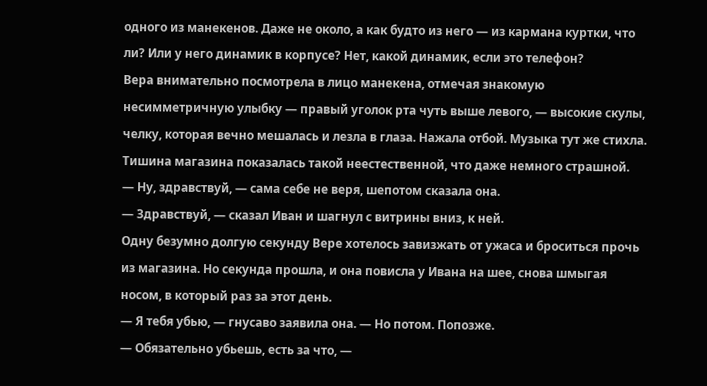одного из манекенов. Даже не около, а как будто из него — из кармана куртки, что ли? Или у него динамик в корпусе? Нет, какой динамик, если это телефон?
Вера внимательно посмотрела в лицо манекена, отмечая знакомую несимметричную улыбку — правый уголок рта чуть выше левого, — высокие скулы, челку, которая вечно мешалась и лезла в глаза. Нажала отбой. Музыка тут же стихла. Тишина магазина показалась такой неестественной, что даже немного страшной.
— Ну, здравствуй, — сама себе не веря, шепотом сказала она.
— Здравствуй, — сказал Иван и шагнул с витрины вниз, к ней.
Одну безумно долгую секунду Вере хотелось завизжать от ужаса и броситься прочь из магазина. Но секунда прошла, и она повисла у Ивана на шее, снова шмыгая носом, в который раз за этот день.
— Я тебя убью, — гнусаво заявила она. — Но потом. Попозже.
— Обязательно убьешь, есть за что, —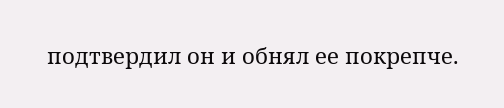подтвердил он и обнял ее покрепче.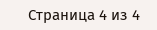Страница 4 из 4